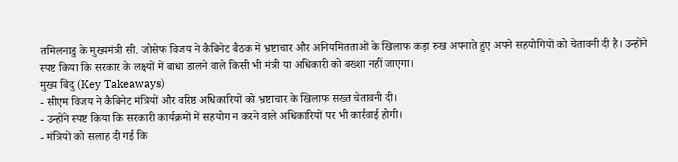तमिलनाडु के मुख्यमंत्री सी. जोसेफ विजय ने कैबिनेट बैठक में भ्रष्टाचार और अनियमितताओं के खिलाफ कड़ा रुख अपनाते हुए अपने सहयोगियों को चेतावनी दी है। उन्होंने स्पष्ट किया कि सरकार के लक्ष्यों में बाधा डालने वाले किसी भी मंत्री या अधिकारी को बख्शा नहीं जाएगा।
मुख्य बिंदु (Key Takeaways)
- सीएम विजय ने कैबिनेट मंत्रियों और वरिष्ठ अधिकारियों को भ्रष्टाचार के खिलाफ सख्त चेतावनी दी।
- उन्होंने स्पष्ट किया कि सरकारी कार्यक्रमों में सहयोग न करने वाले अधिकारियों पर भी कार्रवाई होगी।
- मंत्रियों को सलाह दी गई कि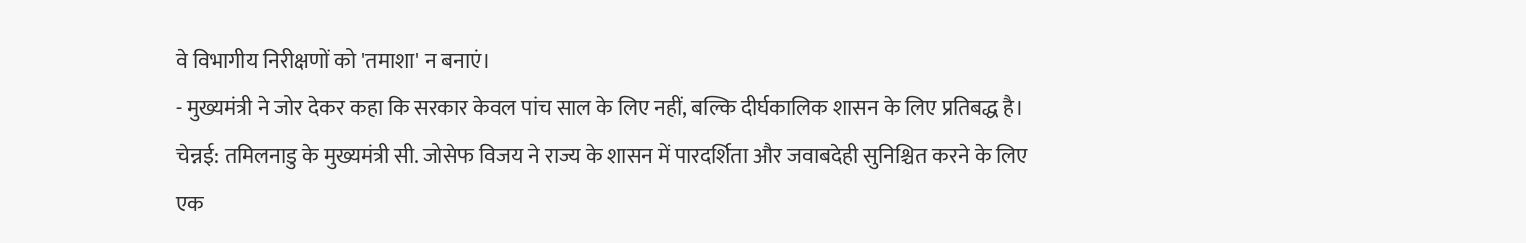वे विभागीय निरीक्षणों को 'तमाशा' न बनाएं।
- मुख्यमंत्री ने जोर देकर कहा कि सरकार केवल पांच साल के लिए नहीं, बल्कि दीर्घकालिक शासन के लिए प्रतिबद्ध है।
चेन्नई: तमिलनाडु के मुख्यमंत्री सी. जोसेफ विजय ने राज्य के शासन में पारदर्शिता और जवाबदेही सुनिश्चित करने के लिए एक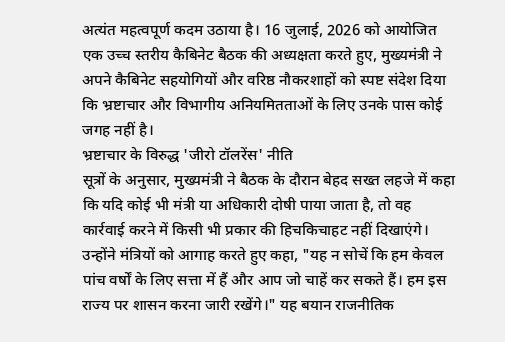अत्यंत महत्वपूर्ण कदम उठाया है। 16 जुलाई, 2026 को आयोजित एक उच्च स्तरीय कैबिनेट बैठक की अध्यक्षता करते हुए, मुख्यमंत्री ने अपने कैबिनेट सहयोगियों और वरिष्ठ नौकरशाहों को स्पष्ट संदेश दिया कि भ्रष्टाचार और विभागीय अनियमितताओं के लिए उनके पास कोई जगह नहीं है।
भ्रष्टाचार के विरुद्ध 'जीरो टॉलरेंस' नीति
सूत्रों के अनुसार, मुख्यमंत्री ने बैठक के दौरान बेहद सख्त लहजे में कहा कि यदि कोई भी मंत्री या अधिकारी दोषी पाया जाता है, तो वह कार्रवाई करने में किसी भी प्रकार की हिचकिचाहट नहीं दिखाएंगे। उन्होंने मंत्रियों को आगाह करते हुए कहा, "यह न सोचें कि हम केवल पांच वर्षों के लिए सत्ता में हैं और आप जो चाहें कर सकते हैं। हम इस राज्य पर शासन करना जारी रखेंगे।" यह बयान राजनीतिक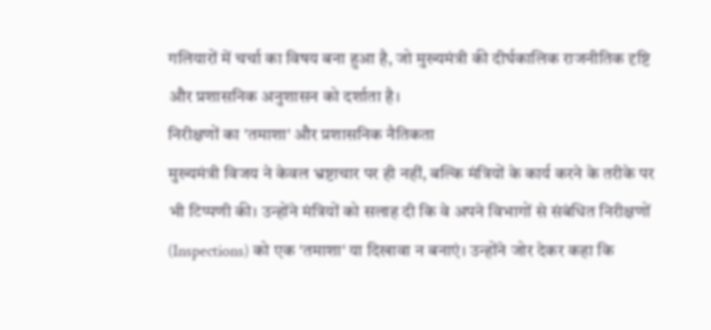गलियारों में चर्चा का विषय बना हुआ है, जो मुख्यमंत्री की दीर्घकालिक राजनीतिक दृष्टि और प्रशासनिक अनुशासन को दर्शाता है।
निरीक्षणों का 'तमाशा' और प्रशासनिक नैतिकता
मुख्यमंत्री विजय ने केवल भ्रष्टाचार पर ही नहीं, बल्कि मंत्रियों के कार्य करने के तरीके पर भी टिप्पणी की। उन्होंने मंत्रियों को सलाह दी कि वे अपने विभागों से संबंधित निरीक्षणों (Inspections) को एक 'तमाशा' या दिखावा न बनाएं। उन्होंने जोर देकर कहा कि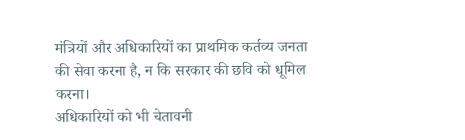मंत्रियों और अधिकारियों का प्राथमिक कर्तव्य जनता की सेवा करना है, न कि सरकार की छवि को धूमिल करना।
अधिकारियों को भी चेतावनी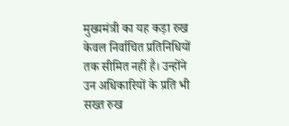मुख्यमंत्री का यह कड़ा रुख केवल निर्वाचित प्रतिनिधियों तक सीमित नहीं है। उन्होंने उन अधिकारियों के प्रति भी सख्त रुख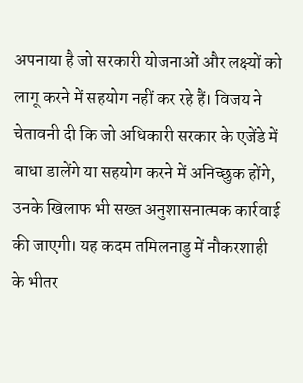अपनाया है जो सरकारी योजनाओं और लक्ष्यों को लागू करने में सहयोग नहीं कर रहे हैं। विजय ने चेतावनी दी कि जो अधिकारी सरकार के एजेंडे में बाधा डालेंगे या सहयोग करने में अनिच्छुक होंगे, उनके खिलाफ भी सख्त अनुशासनात्मक कार्रवाई की जाएगी। यह कदम तमिलनाडु में नौकरशाही के भीतर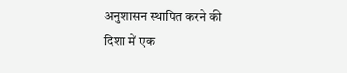अनुशासन स्थापित करने की दिशा में एक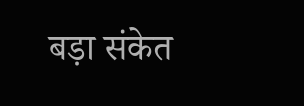बड़ा संकेत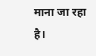माना जा रहा है।